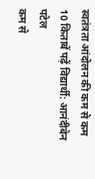स्वतंत्रता आंदोलन की कम से कम 10 किताबें पढ़ें विद्यार्थी: आनंदीबेन पटेल
कम से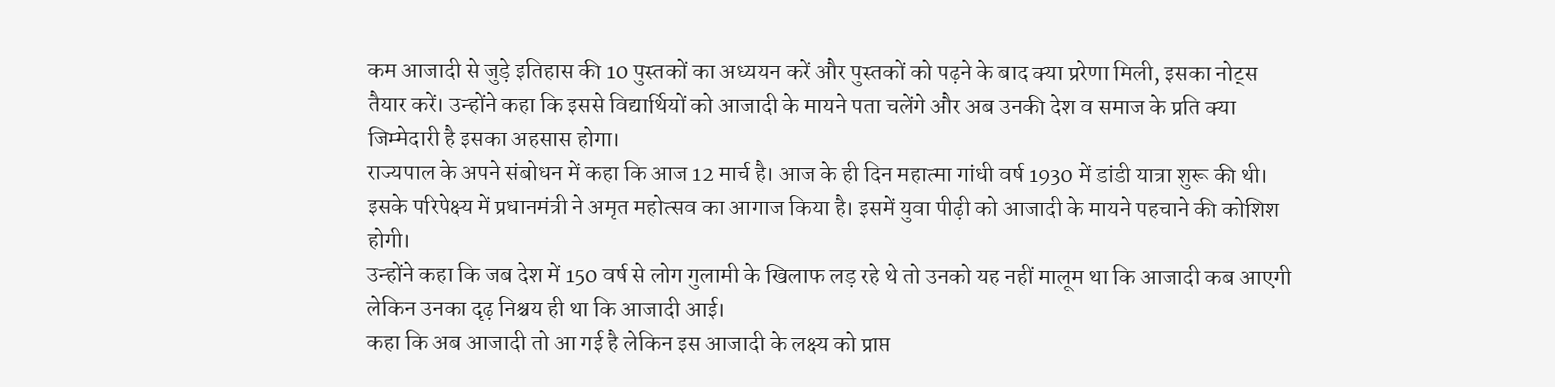कम आजादी से जुड़े इतिहास की 10 पुस्तकों का अध्ययन करें और पुस्तकों को पढ़ने के बाद क्या प्ररेणा मिली, इसका नोट्स तैयार करें। उन्होंने कहा कि इससे विद्यार्थियों को आजादी के मायने पता चलेंगे और अब उनकी देश व समाज के प्रति क्या जिम्मेदारी है इसका अहसास होगा।
राज्यपाल के अपने संबोधन में कहा कि आज 12 मार्च है। आज के ही दिन महात्मा गांधी वर्ष 1930 में डांडी यात्रा शुरू की थी। इसके परिपेक्ष्य में प्रधानमंत्री ने अमृत महोत्सव का आगाज किया है। इसमें युवा पीढ़ी को आजादी के मायने पहचाने की कोशिश होगी।
उन्होंने कहा कि जब देश में 150 वर्ष से लोग गुलामी के खिलाफ लड़ रहे थे तो उनको यह नहीं मालूम था कि आजादी कब आएगी लेकिन उनका दृढ़ निश्चय ही था कि आजादी आई।
कहा कि अब आजादी तो आ गई है लेकिन इस आजादी के लक्ष्य को प्राप्त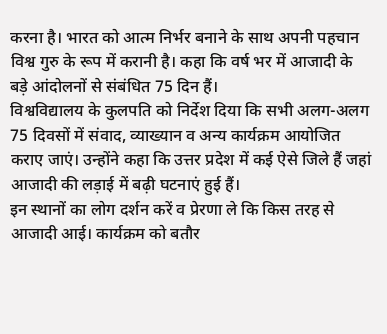करना है। भारत को आत्म निर्भर बनाने के साथ अपनी पहचान विश्व गुरु के रूप में करानी है। कहा कि वर्ष भर में आजादी के बड़े आंदोलनों से संबंधित 75 दिन हैं।
विश्वविद्यालय के कुलपति को निर्देश दिया कि सभी अलग-अलग 75 दिवसों में संवाद, व्याख्यान व अन्य कार्यक्रम आयोजित कराए जाएं। उन्होंने कहा कि उत्तर प्रदेश में कई ऐसे जिले हैं जहां आजादी की लड़ाई में बढ़ी घटनाएं हुई हैं।
इन स्थानों का लोग दर्शन करें व प्रेरणा ले कि किस तरह से आजादी आई। कार्यक्रम को बतौर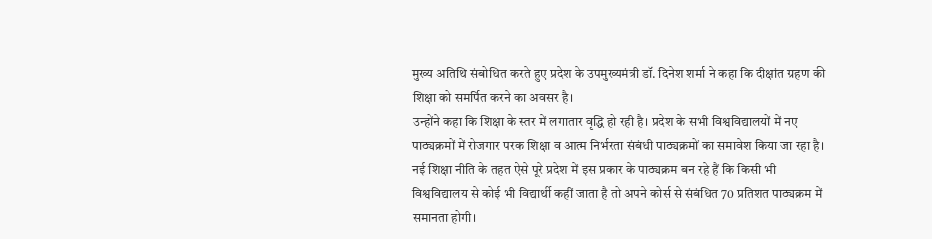मुख्य अतिथि संबोधित करते हुए प्रदेश के उपमुख्यमंत्री डॉ. दिनेश शर्मा ने कहा कि दीक्षांत ग्रहण की शिक्षा को समर्पित करने का अवसर है।
उन्होंने कहा कि शिक्षा के स्तर में लगातार वृद्धि हो रही है। प्रदेश के सभी विश्वविद्यालयों में नए पाठ्यक्रमों में रोजगार परक शिक्षा व आत्म निर्भरता संबंधी पाठ्यक्रमों का समावेश किया जा रहा है।
नई शिक्षा नीति के तहत ऐसे पूरे प्रदेश में इस प्रकार के पाठ्यक्रम बन रहे हैं कि किसी भी विश्वविद्यालय से कोई भी विद्यार्थी कहीं जाता है तो अपने कोर्स से संबंधित 70 प्रतिशत पाठ्यक्रम में समानता होगी।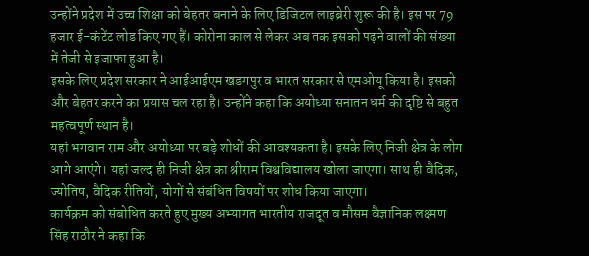उन्होंने प्रदेश में उच्च शिक्षा को बेहतर बनाने के लिए डिजिटल लाइब्रेरी शुरू की है। इस पर 79 हजार ई-कंटेंट लोड किए गए हैं। कोरोना काल से लेकर अब तक इसको पढ़ने वालों की संख्या में तेजी से इजाफा हुआ है।
इसके लिए प्रदेश सरकार ने आईआईएम खडगपुर व भारत सरकार से एमओयू किया है। इसको और बेहतर करने का प्रयास चल रहा है। उन्होंने कहा कि अयोध्या सनातन धर्म की दृष्टि से बहुत महत्वपूर्ण स्थान है।
यहां भगवान राम और अयोध्या पर बड़े शोधों की आवश्यकता है। इसके लिए निजी क्षेत्र के लोग आगे आएंगे। यहां जल्द ही निजी क्षेत्र का श्रीराम विश्वविद्यालय खोला जाएगा। साथ ही वैदिक, ज्योतिष, वैदिक रीतियों, योगों से संबंधित विषयों पर शोध किया जाएगा।
कार्यक्रम को संबोधित करते हुए मुख्य अभ्यागत भारतीय राजदूत व मौसम वैज्ञानिक लक्ष्मण सिंह राठौर ने कहा कि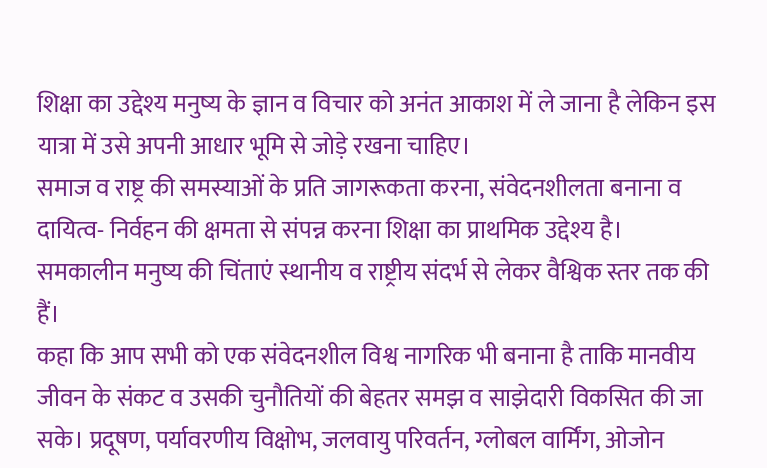शिक्षा का उद्देश्य मनुष्य के ज्ञान व विचार को अनंत आकाश में ले जाना है लेकिन इस यात्रा में उसे अपनी आधार भूमि से जोड़े रखना चाहिए।
समाज व राष्ट्र की समस्याओं के प्रति जागरूकता करना, संवेदनशीलता बनाना व दायित्व- निर्वहन की क्षमता से संपन्न करना शिक्षा का प्राथमिक उद्देश्य है। समकालीन मनुष्य की चिंताएं स्थानीय व राष्ट्रीय संदर्भ से लेकर वैश्विक स्तर तक की हैं।
कहा कि आप सभी को एक संवेदनशील विश्व नागरिक भी बनाना है ताकि मानवीय जीवन के संकट व उसकी चुनौतियों की बेहतर समझ व साझेदारी विकसित की जा सके। प्रदूषण, पर्यावरणीय विक्षोभ, जलवायु परिवर्तन, ग्लोबल वार्मिंग, ओजोन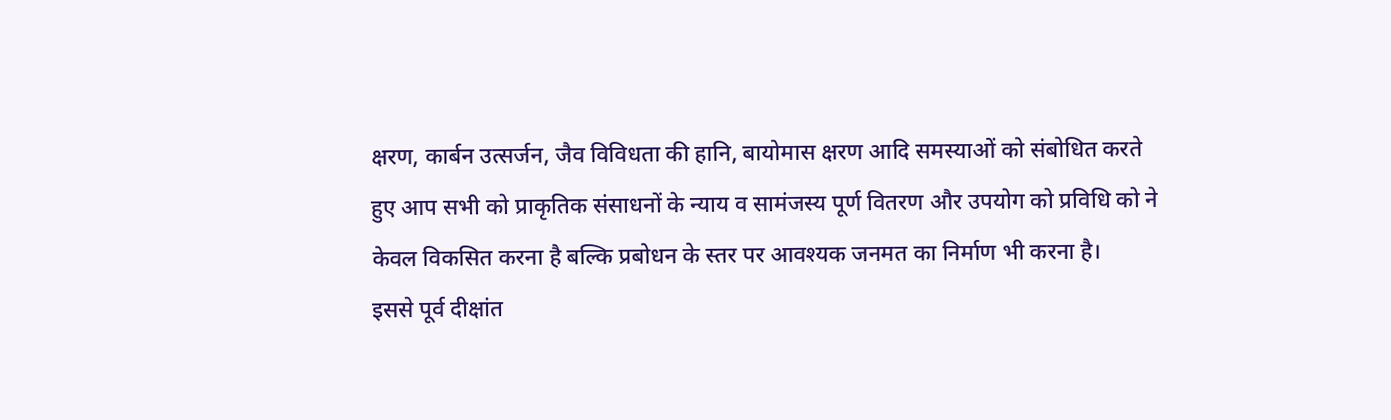क्षरण, कार्बन उत्सर्जन, जैव विविधता की हानि, बायोमास क्षरण आदि समस्याओं को संबोधित करते हुए आप सभी को प्राकृतिक संसाधनों के न्याय व सामंजस्य पूर्ण वितरण और उपयोग को प्रविधि को ने केवल विकसित करना है बल्कि प्रबोधन के स्तर पर आवश्यक जनमत का निर्माण भी करना है।
इससे पूर्व दीक्षांत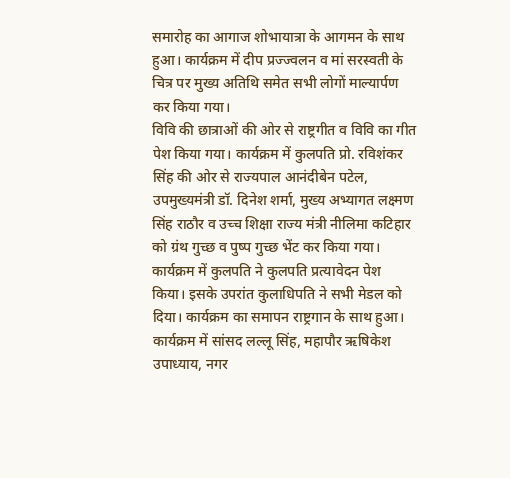समारोह का आगाज शोभायात्रा के आगमन के साथ हुआ। कार्यक्रम में दीप प्रज्ज्वलन व मां सरस्वती के चित्र पर मुख्य अतिथि समेत सभी लोगों माल्यार्पण कर किया गया।
विवि की छात्राओं की ओर से राष्ट्रगीत व विवि का गीत पेश किया गया। कार्यक्रम में कुलपति प्रो. रविशंकर सिंह की ओर से राज्यपाल आनंदीबेन पटेल, उपमुख्यमंत्री डॉ. दिनेश शर्मा, मुख्य अभ्यागत लक्ष्मण सिंह राठौर व उच्च शिक्षा राज्य मंत्री नीलिमा कटिहार को ग्रंथ गुच्छ व पुष्प गुच्छ भेंट कर किया गया।
कार्यक्रम में कुलपति ने कुलपति प्रत्यावेदन पेश किया। इसके उपरांत कुलाधिपति ने सभी मेडल को दिया। कार्यक्रम का समापन राष्ट्रगान के साथ हुआ। कार्यक्रम में सांसद लल्लू सिंह, महापौर ऋषिकेश उपाध्याय, नगर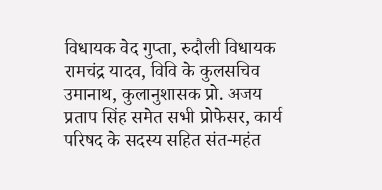विधायक वेद गुप्ता, रुदौली विधायक रामचंद्र यादव, विवि के कुलसचिव उमानाथ, कुलानुशासक प्रो. अजय प्रताप सिंह समेत सभी प्रोफेसर, कार्य परिषद के सदस्य सहित संत-महंत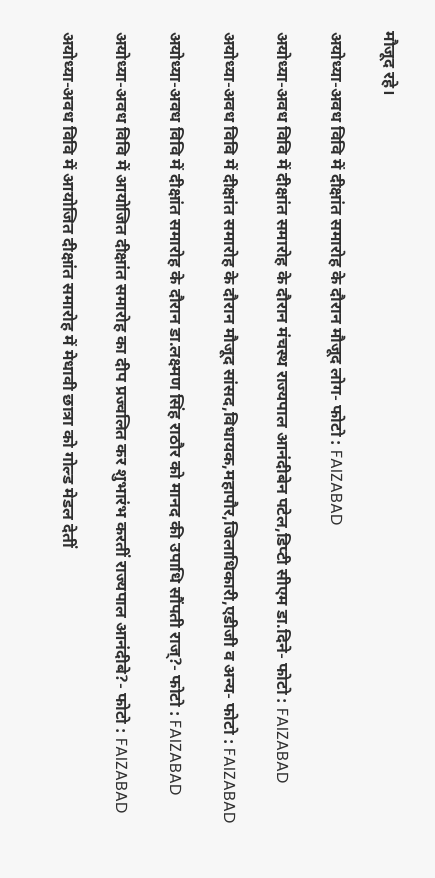मौजूद रहे।

अयोध्या-अवध विवि में दीक्षांत समारोह के दौरान मौजूद लोग- फोटो : FAIZABAD

अयोध्या-अवध विवि में दीक्षांत समारोह के दौरान मंचस्थ राज्यपाल आनंदीबेन पटेल,डिप्टी सीएम डा.दिने- फोटो : FAIZABAD

अयोध्या-अवध विवि में दीक्षांत समारोह के दौरान मौजूद सांसद,विधायक,महापौर,जिलाधिकारी,एडीजी व अन्य- फोटो : FAIZABAD

अयोध्या-अवध विवि में दीक्षांत समारोह के दौरान डा.लक्ष्मण सिंह राठौर को मानद की उपाधि सौंपती राज्?- फोटो : FAIZABAD

अयोध्या-अवध विवि में आयोजित दीक्षांत समारोह का दीप प्रज्वलित कर शुभारंभ करतीं राज्यपाल आनंदीबे?- फोटो : FAIZABAD

अयोध्या-अवध विवि में आयोजित दीक्षांत समारोह में मेधावी छात्रा को गोल्ड मेडल देतीं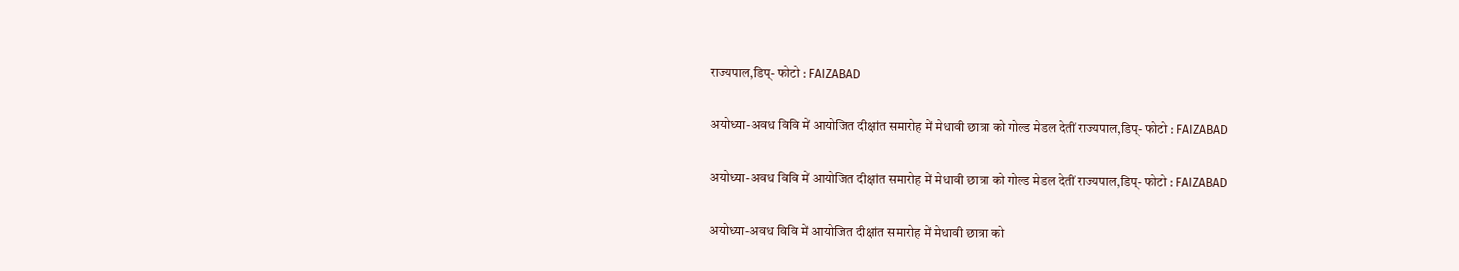राज्यपाल,डिप्- फोटो : FAIZABAD

अयोध्या-अवध विवि में आयोजित दीक्षांत समारोह में मेधावी छात्रा को गोल्ड मेडल देतीं राज्यपाल,डिप्- फोटो : FAIZABAD

अयोध्या-अवध विवि में आयोजित दीक्षांत समारोह में मेधावी छात्रा को गोल्ड मेडल देतीं राज्यपाल,डिप्- फोटो : FAIZABAD

अयोध्या-अवध विवि में आयोजित दीक्षांत समारोह में मेधावी छात्रा को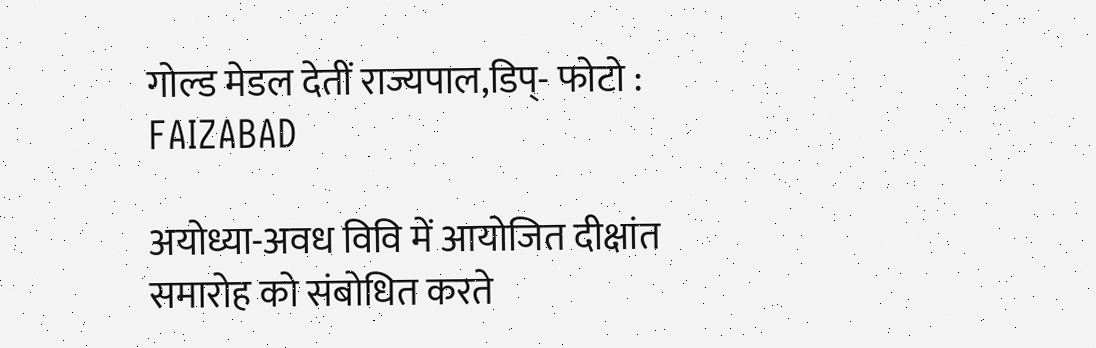गोल्ड मेडल देतीं राज्यपाल,डिप्- फोटो : FAIZABAD

अयोध्या-अवध विवि में आयोजित दीक्षांत समारोह को संबोधित करते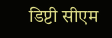डिप्टी सीएम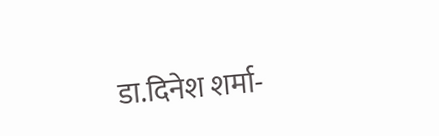डा.दिनेश शर्मा-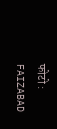फोटो : FAIZABAD